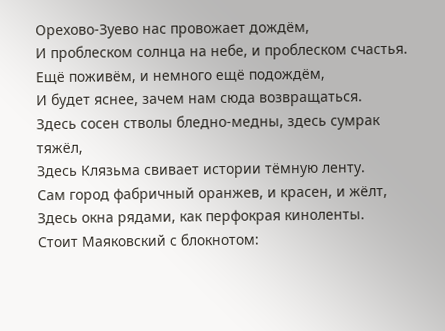Орехово-Зуево нас провожает дождём,
И проблеском солнца на небе, и проблеском счастья.
Ещё поживём, и немного ещё подождём,
И будет яснее, зачем нам сюда возвращаться.
Здесь сосен стволы бледно-медны, здесь сумрак тяжёл,
Здесь Клязьма свивает истории тёмную ленту.
Сам город фабричный оранжев, и красен, и жёлт,
Здесь окна рядами, как перфокрая киноленты.
Стоит Маяковский с блокнотом: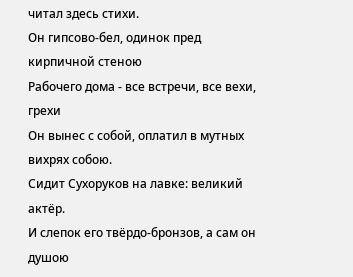читал здесь стихи.
Он гипсово-бел, одинок пред кирпичной стеною
Рабочего дома - все встречи, все вехи, грехи
Он вынес с собой, оплатил в мутных вихрях собою.
Сидит Сухоруков на лавке: великий актёр.
И слепок его твёрдо-бронзов, а сам он душою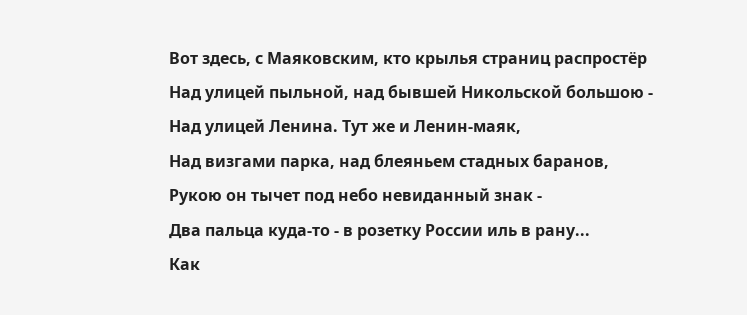Вот здесь, с Маяковским, кто крылья страниц распростёр
Над улицей пыльной, над бывшей Никольской большою -
Над улицей Ленина. Тут же и Ленин-маяк,
Над визгами парка, над блеяньем стадных баранов,
Рукою он тычет под небо невиданный знак -
Два пальца куда-то - в розетку России иль в рану...
Как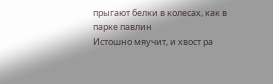прыгают белки в колесах, как в парке павлин
Истошно мяучит, и хвост ра